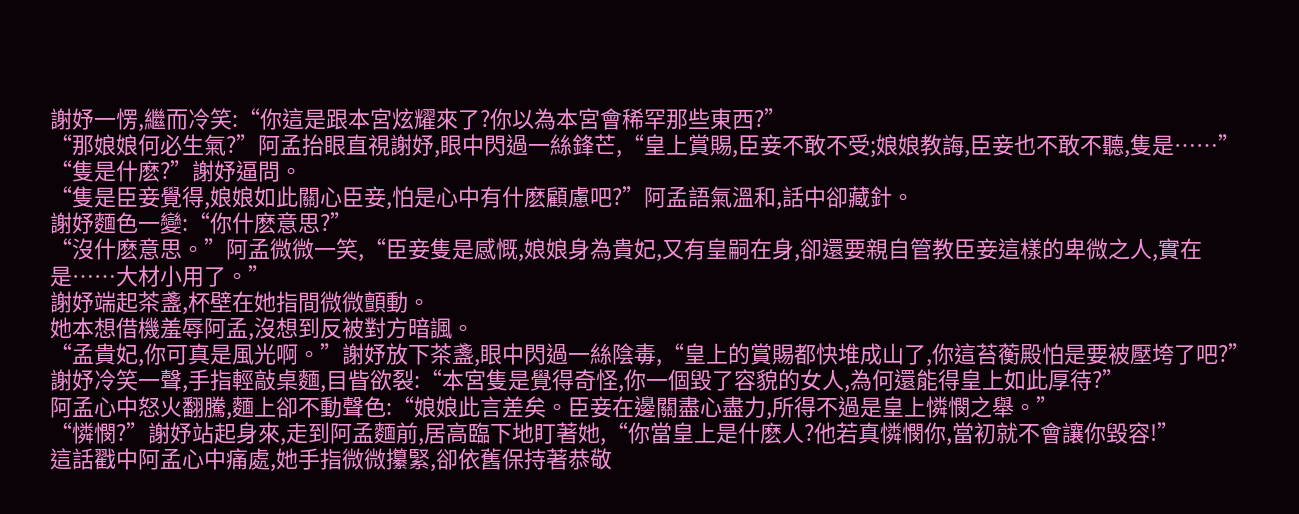謝妤一愣,繼而冷笑:“你這是跟本宮炫耀來了?你以為本宮會稀罕那些東西?”
“那娘娘何必生氣?”阿孟抬眼直視謝妤,眼中閃過一絲鋒芒,“皇上賞賜,臣妾不敢不受;娘娘教誨,臣妾也不敢不聽,隻是……”
“隻是什麽?”謝妤逼問。
“隻是臣妾覺得,娘娘如此關心臣妾,怕是心中有什麽顧慮吧?”阿孟語氣溫和,話中卻藏針。
謝妤麵色一變:“你什麽意思?”
“沒什麽意思。”阿孟微微一笑,“臣妾隻是感慨,娘娘身為貴妃,又有皇嗣在身,卻還要親自管教臣妾這樣的卑微之人,實在是……大材小用了。”
謝妤端起茶盞,杯壁在她指間微微顫動。
她本想借機羞辱阿孟,沒想到反被對方暗諷。
“孟貴妃,你可真是風光啊。”謝妤放下茶盞,眼中閃過一絲陰毒,“皇上的賞賜都快堆成山了,你這苔蘅殿怕是要被壓垮了吧?”
謝妤冷笑一聲,手指輕敲桌麵,目眥欲裂:“本宮隻是覺得奇怪,你一個毀了容貌的女人,為何還能得皇上如此厚待?”
阿孟心中怒火翻騰,麵上卻不動聲色:“娘娘此言差矣。臣妾在邊關盡心盡力,所得不過是皇上憐憫之舉。”
“憐憫?”謝妤站起身來,走到阿孟麵前,居高臨下地盯著她,“你當皇上是什麽人?他若真憐憫你,當初就不會讓你毀容!”
這話戳中阿孟心中痛處,她手指微微攥緊,卻依舊保持著恭敬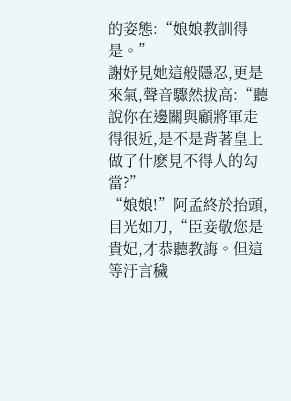的姿態:“娘娘教訓得是。”
謝妤見她這般隱忍,更是來氣,聲音驟然拔高:“聽說你在邊關與顧將軍走得很近,是不是背著皇上做了什麽見不得人的勾當?”
“娘娘!”阿孟終於抬頭,目光如刀,“臣妾敬您是貴妃,才恭聽教誨。但這等汙言穢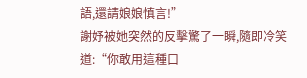語,還請娘娘慎言!”
謝妤被她突然的反擊驚了一瞬,隨即冷笑道:“你敢用這種口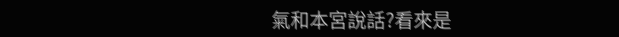氣和本宮說話?看來是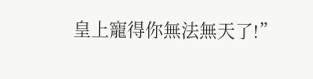皇上寵得你無法無天了!”